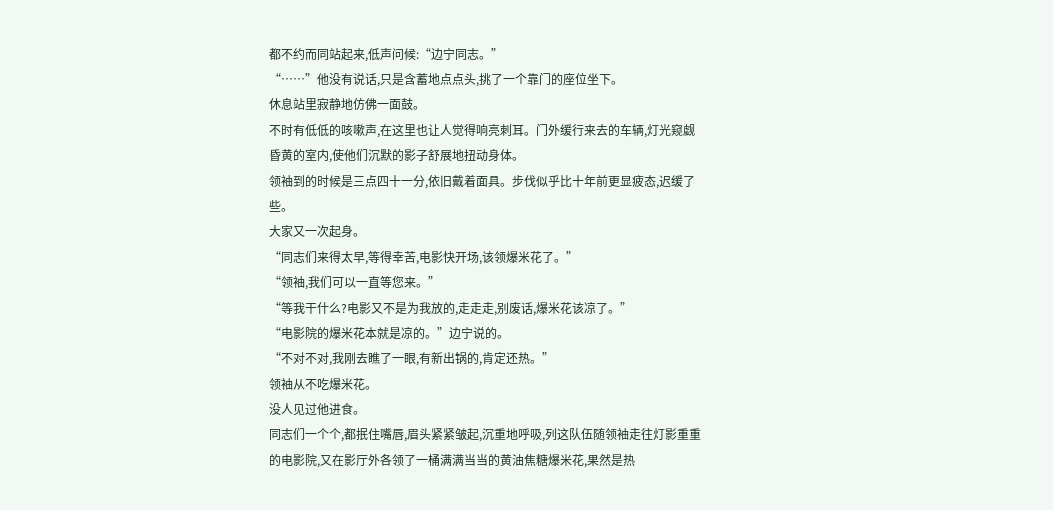都不约而同站起来,低声问候:“边宁同志。”
“……”他没有说话,只是含蓄地点点头,挑了一个靠门的座位坐下。
休息站里寂静地仿佛一面鼓。
不时有低低的咳嗽声,在这里也让人觉得响亮刺耳。门外缓行来去的车辆,灯光窥觑昏黄的室内,使他们沉默的影子舒展地扭动身体。
领袖到的时候是三点四十一分,依旧戴着面具。步伐似乎比十年前更显疲态,迟缓了些。
大家又一次起身。
“同志们来得太早,等得幸苦,电影快开场,该领爆米花了。”
“领袖,我们可以一直等您来。”
“等我干什么?电影又不是为我放的,走走走,别废话,爆米花该凉了。”
“电影院的爆米花本就是凉的。”边宁说的。
“不对不对,我刚去瞧了一眼,有新出锅的,肯定还热。”
领袖从不吃爆米花。
没人见过他进食。
同志们一个个,都抿住嘴唇,眉头紧紧皱起,沉重地呼吸,列这队伍随领袖走往灯影重重的电影院,又在影厅外各领了一桶满满当当的黄油焦糖爆米花,果然是热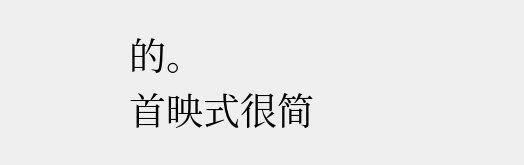的。
首映式很简